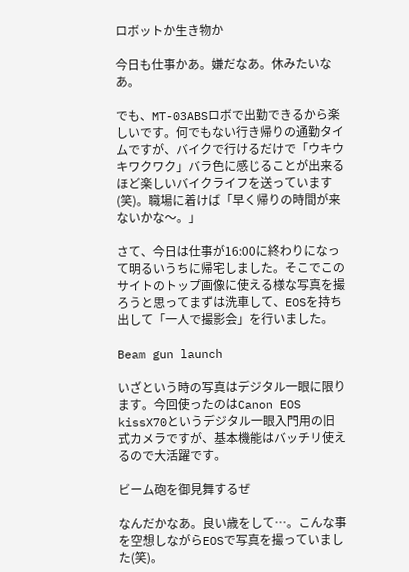ロボットか生き物か

今日も仕事かあ。嫌だなあ。休みたいなあ。

でも、MT-03ABSロボで出勤できるから楽しいです。何でもない行き帰りの通勤タイムですが、バイクで行けるだけで「ウキウキワクワク」バラ色に感じることが出来るほど楽しいバイクライフを送っています(笑)。職場に着けば「早く帰りの時間が来ないかな〜。」

さて、今日は仕事が16:00に終わりになって明るいうちに帰宅しました。そこでこのサイトのトップ画像に使える様な写真を撮ろうと思ってまずは洗車して、EOSを持ち出して「一人で撮影会」を行いました。

Beam gun launch

いざという時の写真はデジタル一眼に限ります。今回使ったのはCanon EOS kissX70というデジタル一眼入門用の旧式カメラですが、基本機能はバッチリ使えるので大活躍です。

ビーム砲を御見舞するぜ

なんだかなあ。良い歳をして…。こんな事を空想しながらEOSで写真を撮っていました(笑)。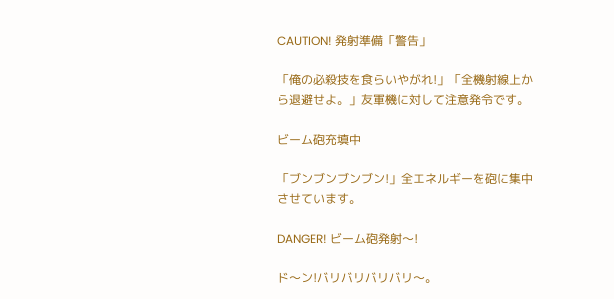CAUTION! 発射準備「警告」

「俺の必殺技を食らいやがれ!」「全機射線上から退避せよ。」友軍機に対して注意発令です。

ビーム砲充填中

「ブンブンブンブン!」全エネルギーを砲に集中させています。

DANGER! ビーム砲発射〜!

ド〜ン!バリバリバリバリ〜。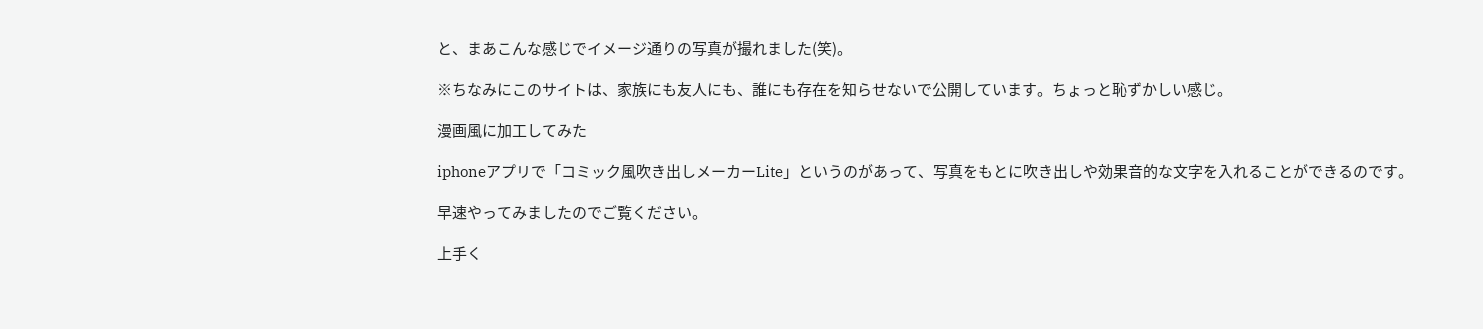と、まあこんな感じでイメージ通りの写真が撮れました(笑)。

※ちなみにこのサイトは、家族にも友人にも、誰にも存在を知らせないで公開しています。ちょっと恥ずかしい感じ。

漫画風に加工してみた

iphoneアプリで「コミック風吹き出しメーカーLite」というのがあって、写真をもとに吹き出しや効果音的な文字を入れることができるのです。

早速やってみましたのでご覧ください。

上手く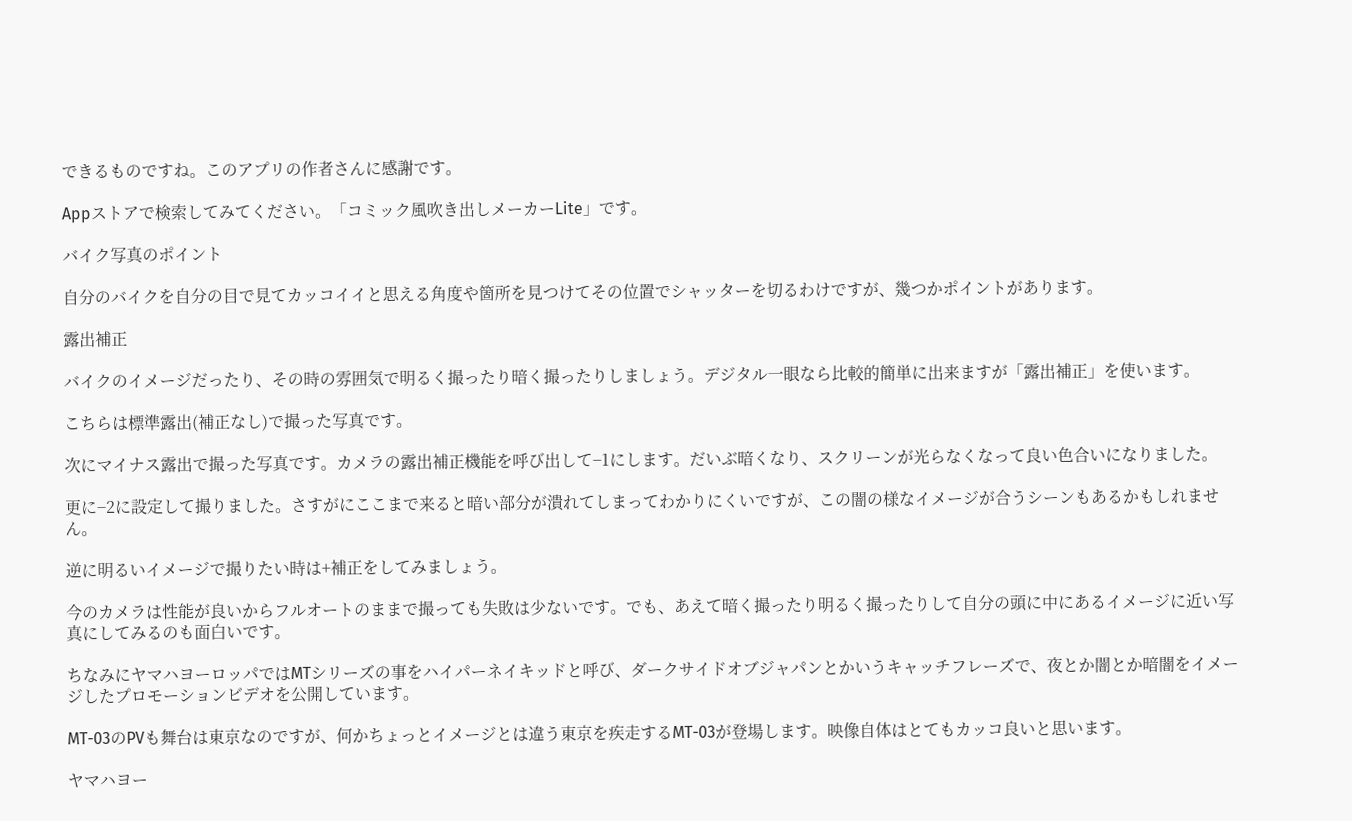できるものですね。このアプリの作者さんに感謝です。

Appストアで検索してみてください。「コミック風吹き出しメーカーLite」です。

バイク写真のポイント

自分のバイクを自分の目で見てカッコイイと思える角度や箇所を見つけてその位置でシャッターを切るわけですが、幾つかポイントがあります。

露出補正

バイクのイメージだったり、その時の雰囲気で明るく撮ったり暗く撮ったりしましょう。デジタル一眼なら比較的簡単に出来ますが「露出補正」を使います。

こちらは標準露出(補正なし)で撮った写真です。

次にマイナス露出で撮った写真です。カメラの露出補正機能を呼び出して−1にします。だいぶ暗くなり、スクリーンが光らなくなって良い色合いになりました。

更に−2に設定して撮りました。さすがにここまで来ると暗い部分が潰れてしまってわかりにくいですが、この闇の様なイメージが合うシーンもあるかもしれません。

逆に明るいイメージで撮りたい時は+補正をしてみましょう。

今のカメラは性能が良いからフルオートのままで撮っても失敗は少ないです。でも、あえて暗く撮ったり明るく撮ったりして自分の頭に中にあるイメージに近い写真にしてみるのも面白いです。

ちなみにヤマハヨーロッパではMTシリーズの事をハイパーネイキッドと呼び、ダークサイドオブジャパンとかいうキャッチフレーズで、夜とか闇とか暗闇をイメージしたプロモーションビデオを公開しています。

MT-03のPVも舞台は東京なのですが、何かちょっとイメージとは違う東京を疾走するMT-03が登場します。映像自体はとてもカッコ良いと思います。

ヤマハヨー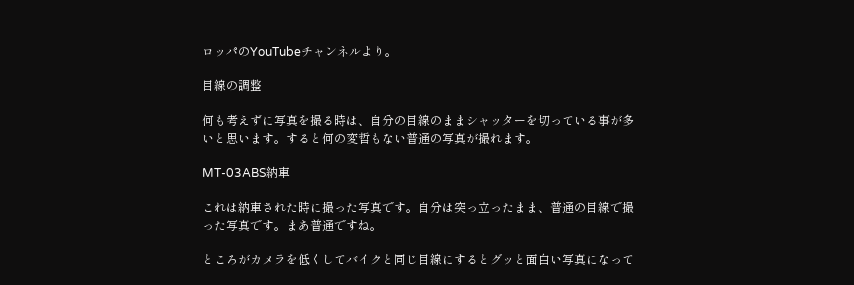ロッパのYouTubeチャンネルより。

目線の調整

何も考えずに写真を撮る時は、自分の目線のままシャッターを切っている事が多いと思います。すると何の変哲もない普通の写真が撮れます。

MT-03ABS納車

これは納車された時に撮った写真です。自分は突っ立ったまま、普通の目線で撮った写真です。まあ普通ですね。

ところがカメラを低くしてバイクと同じ目線にするとグッと面白い写真になって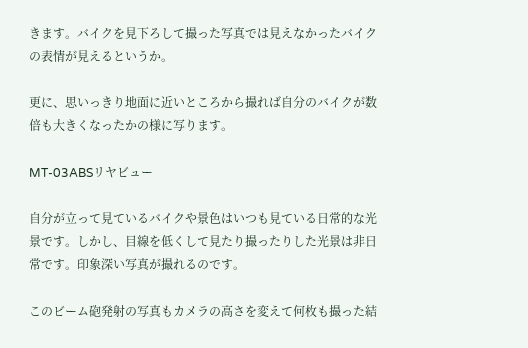きます。バイクを見下ろして撮った写真では見えなかったバイクの表情が見えるというか。

更に、思いっきり地面に近いところから撮れば自分のバイクが数倍も大きくなったかの様に写ります。

MT-03ABSリヤビュー

自分が立って見ているバイクや景色はいつも見ている日常的な光景です。しかし、目線を低くして見たり撮ったりした光景は非日常です。印象深い写真が撮れるのです。

このビーム砲発射の写真もカメラの高さを変えて何枚も撮った結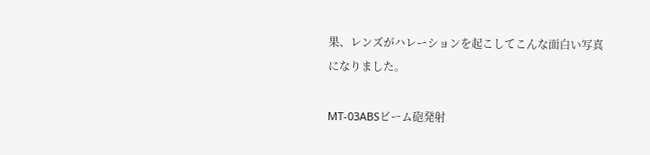果、レンズがハレーションを起こしてこんな面白い写真になりました。

MT-03ABSビーム砲発射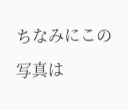ちなみにこの写真は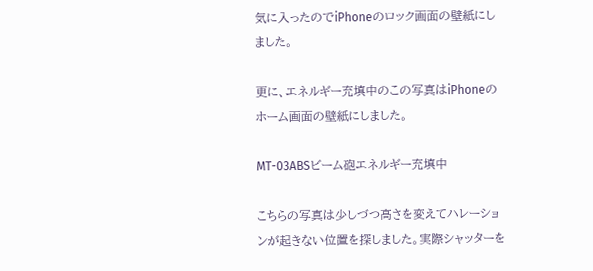気に入ったのでiPhoneのロック画面の壁紙にしました。

更に、エネルギー充填中のこの写真はiPhoneのホーム画面の壁紙にしました。

MT-03ABSビーム砲エネルギー充填中

こちらの写真は少しづつ高さを変えてハレーションが起きない位置を探しました。実際シャッターを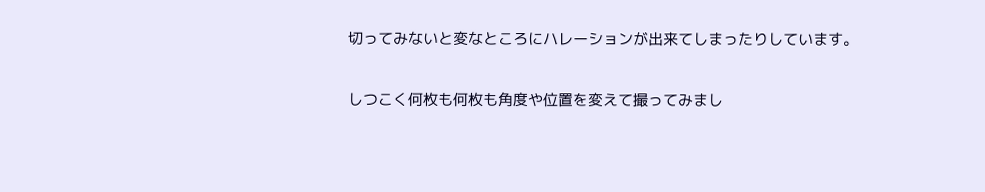切ってみないと変なところにハレーションが出来てしまったりしています。

しつこく何枚も何枚も角度や位置を変えて撮ってみまし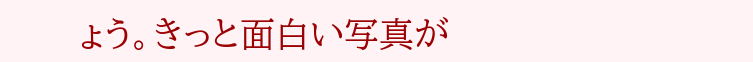ょう。きっと面白い写真が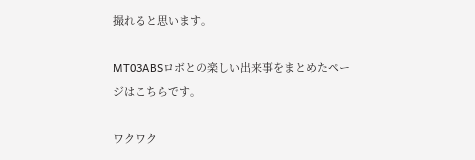撮れると思います。

MT03ABSロボとの楽しい出来事をまとめたページはこちらです。

ワクワク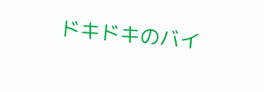ドキドキのバイ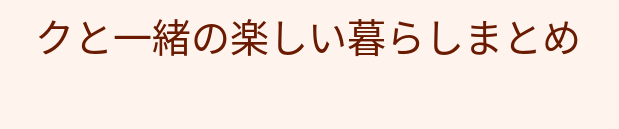クと一緒の楽しい暮らしまとめ